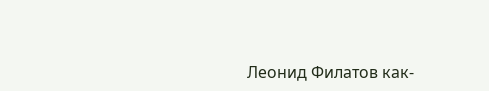Леонид Филатов как-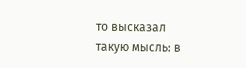то высказал такую мысль: в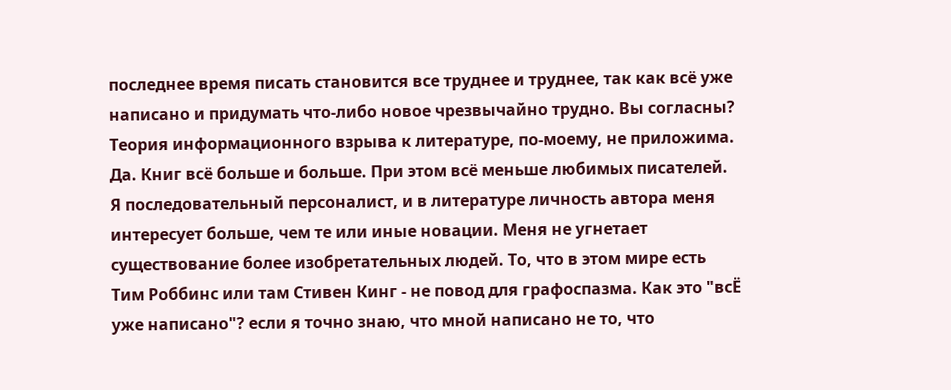последнее время писать становится все труднее и труднее, так как всё уже написано и придумать что-либо новое чрезвычайно трудно. Вы согласны?
Теория информационного взрыва к литературе, по-моему, не приложима. Да. Книг всё больше и больше. При этом всё меньше любимых писателей. Я последовательный персоналист, и в литературе личность автора меня интересует больше, чем те или иные новации. Меня не угнетает существование более изобретательных людей. То, что в этом мире есть Тим Роббинс или там Стивен Кинг - не повод для графоспазма. Как это "всЁ уже написано"? если я точно знаю, что мной написано не то, что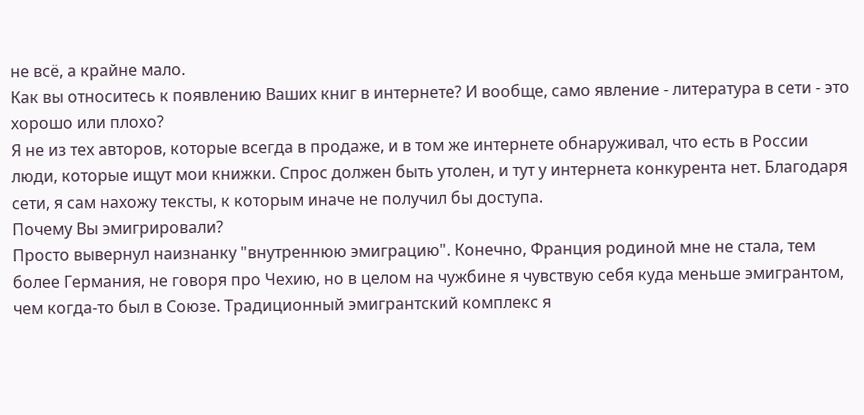не всё, а крайне мало.
Как вы относитесь к появлению Ваших книг в интернете? И вообще, само явление - литература в сети - это хорошо или плохо?
Я не из тех авторов, которые всегда в продаже, и в том же интернете обнаруживал, что есть в России люди, которые ищут мои книжки. Спрос должен быть утолен, и тут у интернета конкурента нет. Благодаря сети, я сам нахожу тексты, к которым иначе не получил бы доступа.
Почему Вы эмигрировали?
Просто вывернул наизнанку "внутреннюю эмиграцию". Конечно, Франция родиной мне не стала, тем более Германия, не говоря про Чехию, но в целом на чужбине я чувствую себя куда меньше эмигрантом, чем когда-то был в Союзе. Традиционный эмигрантский комплекс я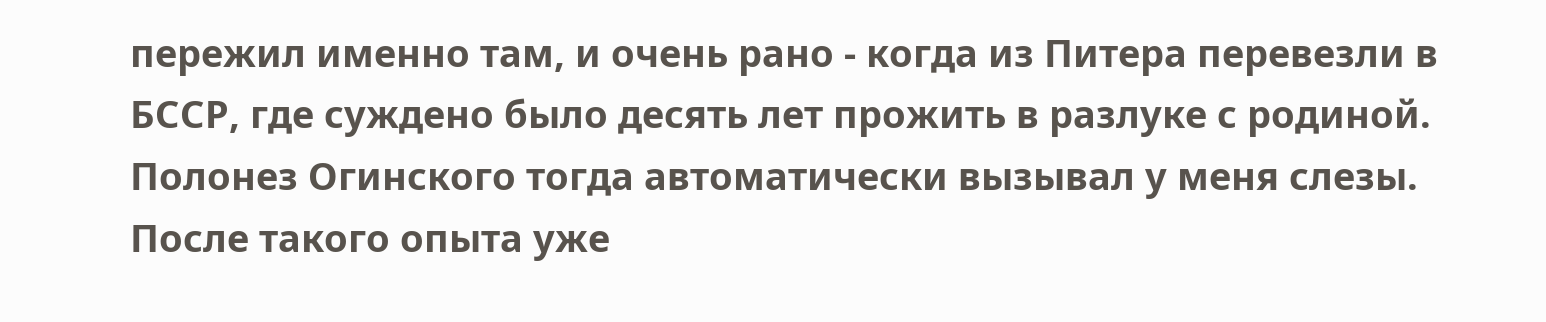пережил именно там, и очень рано - когда из Питера перевезли в БССР, где суждено было десять лет прожить в разлуке с родиной. Полонез Огинского тогда автоматически вызывал у меня слезы. После такого опыта уже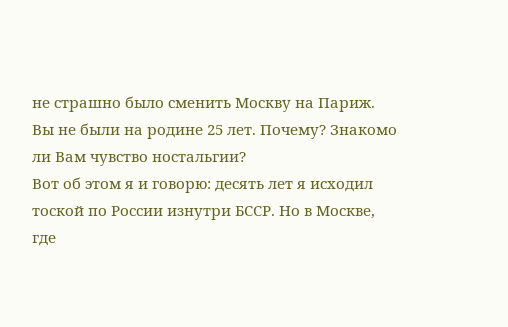не страшно было сменить Москву на Париж.
Вы не были на родине 25 лет. Почему? Знакомо ли Вам чувство ностальгии?
Вот об этом я и говорю: десять лет я исходил тоской по России изнутри БССР. Но в Москве, где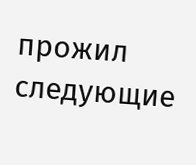прожил следующие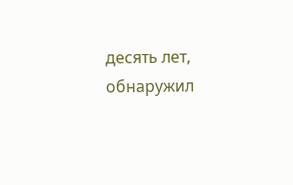десять лет, обнаружил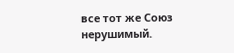все тот же Союз нерушимый.